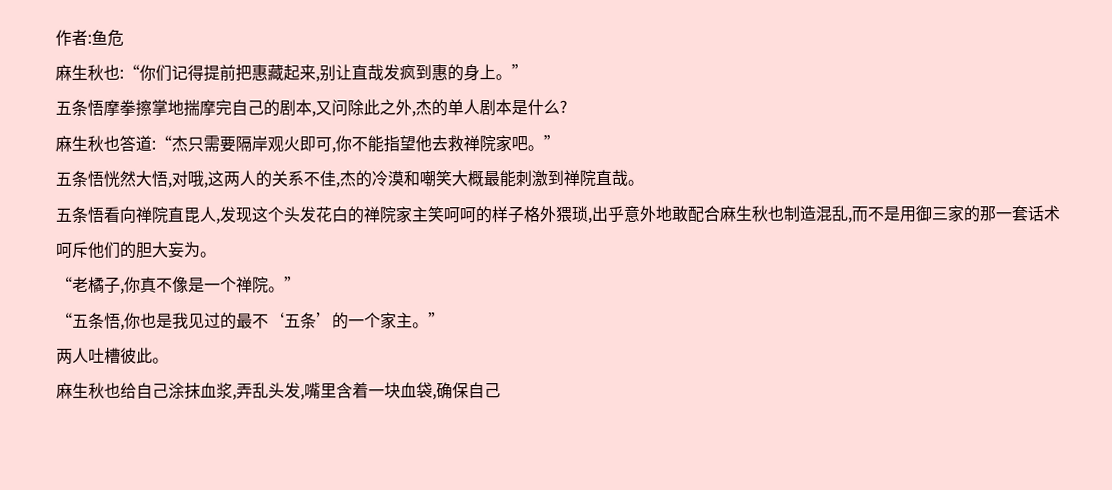作者:鱼危
麻生秋也:“你们记得提前把惠藏起来,别让直哉发疯到惠的身上。”
五条悟摩拳擦掌地揣摩完自己的剧本,又问除此之外,杰的单人剧本是什么?
麻生秋也答道:“杰只需要隔岸观火即可,你不能指望他去救禅院家吧。”
五条悟恍然大悟,对哦,这两人的关系不佳,杰的冷漠和嘲笑大概最能刺激到禅院直哉。
五条悟看向禅院直毘人,发现这个头发花白的禅院家主笑呵呵的样子格外猥琐,出乎意外地敢配合麻生秋也制造混乱,而不是用御三家的那一套话术呵斥他们的胆大妄为。
“老橘子,你真不像是一个禅院。”
“五条悟,你也是我见过的最不‘五条’的一个家主。”
两人吐槽彼此。
麻生秋也给自己涂抹血浆,弄乱头发,嘴里含着一块血袋,确保自己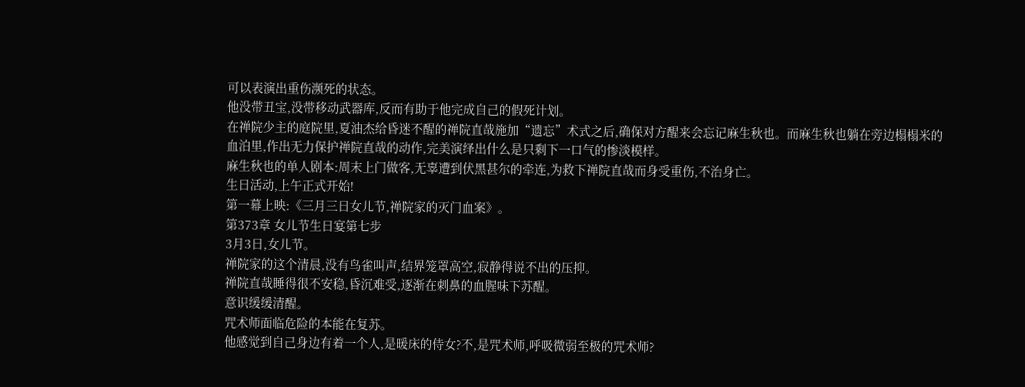可以表演出重伤濒死的状态。
他没带丑宝,没带移动武器库,反而有助于他完成自己的假死计划。
在禅院少主的庭院里,夏油杰给昏迷不醒的禅院直哉施加“遗忘”术式之后,确保对方醒来会忘记麻生秋也。而麻生秋也躺在旁边榻榻米的血泊里,作出无力保护禅院直哉的动作,完美演绎出什么是只剩下一口气的惨淡模样。
麻生秋也的单人剧本:周末上门做客,无辜遭到伏黑甚尔的牵连,为救下禅院直哉而身受重伤,不治身亡。
生日活动,上午正式开始!
第一幕上映:《三月三日女儿节,禅院家的灭门血案》。
第373章 女儿节生日宴第七步
3月3日,女儿节。
禅院家的这个清晨,没有鸟雀叫声,结界笼罩高空,寂静得说不出的压抑。
禅院直哉睡得很不安稳,昏沉难受,逐渐在刺鼻的血腥味下苏醒。
意识缓缓清醒。
咒术师面临危险的本能在复苏。
他感觉到自己身边有着一个人,是暖床的侍女?不,是咒术师,呼吸微弱至极的咒术师?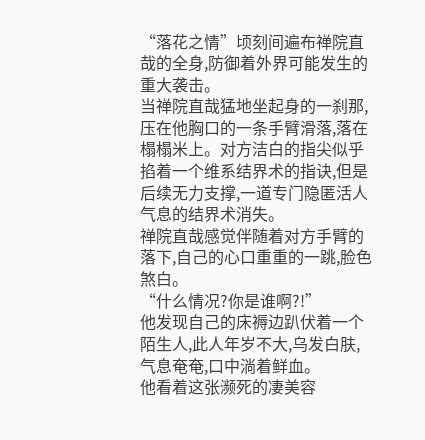“落花之情”顷刻间遍布禅院直哉的全身,防御着外界可能发生的重大袭击。
当禅院直哉猛地坐起身的一刹那,压在他胸口的一条手臂滑落,落在榻榻米上。对方洁白的指尖似乎掐着一个维系结界术的指诀,但是后续无力支撑,一道专门隐匿活人气息的结界术消失。
禅院直哉感觉伴随着对方手臂的落下,自己的心口重重的一跳,脸色煞白。
“什么情况?你是谁啊?!”
他发现自己的床褥边趴伏着一个陌生人,此人年岁不大,乌发白肤,气息奄奄,口中淌着鲜血。
他看着这张濒死的凄美容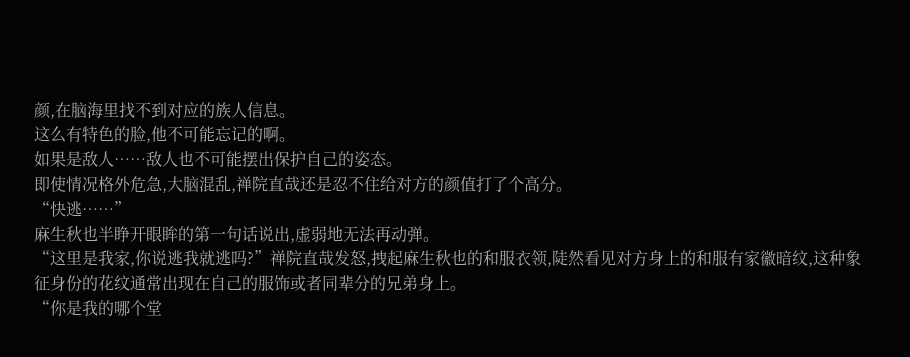颜,在脑海里找不到对应的族人信息。
这么有特色的脸,他不可能忘记的啊。
如果是敌人……敌人也不可能摆出保护自己的姿态。
即使情况格外危急,大脑混乱,禅院直哉还是忍不住给对方的颜值打了个高分。
“快逃……”
麻生秋也半睁开眼眸的第一句话说出,虚弱地无法再动弹。
“这里是我家,你说逃我就逃吗?”禅院直哉发怒,拽起麻生秋也的和服衣领,陡然看见对方身上的和服有家徽暗纹,这种象征身份的花纹通常出现在自己的服饰或者同辈分的兄弟身上。
“你是我的哪个堂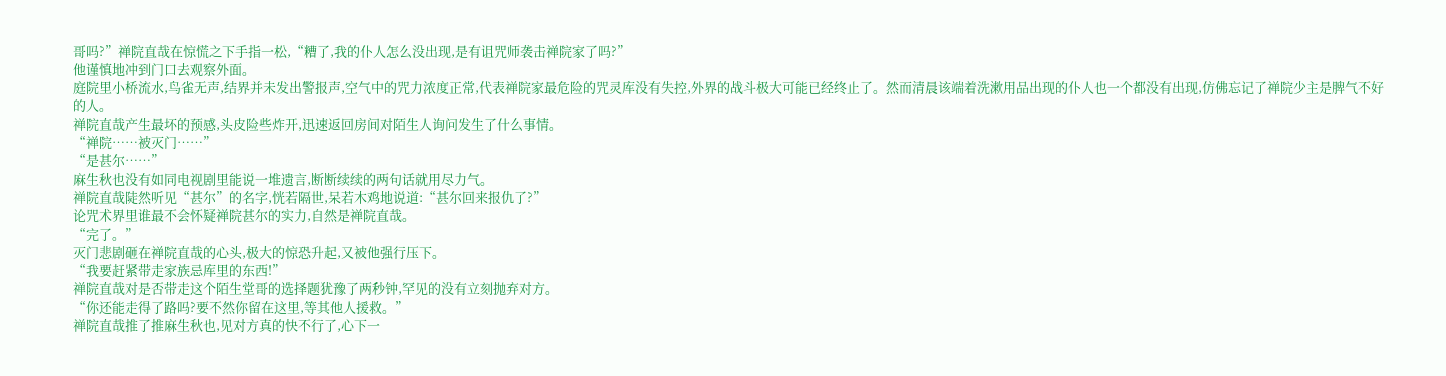哥吗?”禅院直哉在惊慌之下手指一松,“糟了,我的仆人怎么没出现,是有诅咒师袭击禅院家了吗?”
他谨慎地冲到门口去观察外面。
庭院里小桥流水,鸟雀无声,结界并未发出警报声,空气中的咒力浓度正常,代表禅院家最危险的咒灵库没有失控,外界的战斗极大可能已经终止了。然而清晨该端着洗漱用品出现的仆人也一个都没有出现,仿佛忘记了禅院少主是脾气不好的人。
禅院直哉产生最坏的预感,头皮险些炸开,迅速返回房间对陌生人询问发生了什么事情。
“禅院……被灭门……”
“是甚尔……”
麻生秋也没有如同电视剧里能说一堆遗言,断断续续的两句话就用尽力气。
禅院直哉陡然听见“甚尔”的名字,恍若隔世,呆若木鸡地说道:“甚尔回来报仇了?”
论咒术界里谁最不会怀疑禅院甚尔的实力,自然是禅院直哉。
“完了。”
灭门悲剧砸在禅院直哉的心头,极大的惊恐升起,又被他强行压下。
“我要赶紧带走家族忌库里的东西!”
禅院直哉对是否带走这个陌生堂哥的选择题犹豫了两秒钟,罕见的没有立刻抛弃对方。
“你还能走得了路吗?要不然你留在这里,等其他人援救。”
禅院直哉推了推麻生秋也,见对方真的快不行了,心下一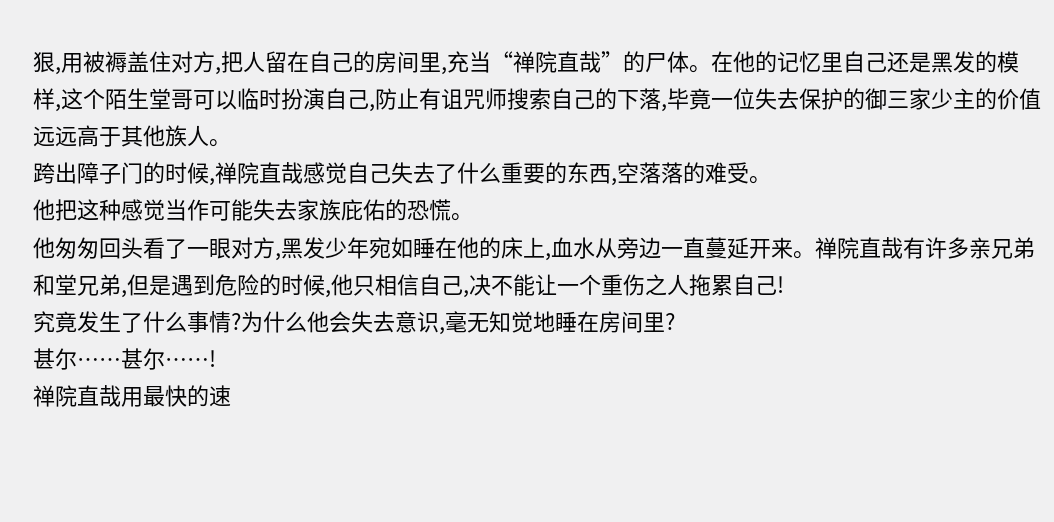狠,用被褥盖住对方,把人留在自己的房间里,充当“禅院直哉”的尸体。在他的记忆里自己还是黑发的模样,这个陌生堂哥可以临时扮演自己,防止有诅咒师搜索自己的下落,毕竟一位失去保护的御三家少主的价值远远高于其他族人。
跨出障子门的时候,禅院直哉感觉自己失去了什么重要的东西,空落落的难受。
他把这种感觉当作可能失去家族庇佑的恐慌。
他匆匆回头看了一眼对方,黑发少年宛如睡在他的床上,血水从旁边一直蔓延开来。禅院直哉有许多亲兄弟和堂兄弟,但是遇到危险的时候,他只相信自己,决不能让一个重伤之人拖累自己!
究竟发生了什么事情?为什么他会失去意识,毫无知觉地睡在房间里?
甚尔……甚尔……!
禅院直哉用最快的速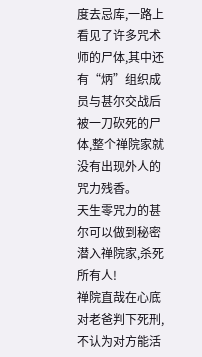度去忌库,一路上看见了许多咒术师的尸体,其中还有“炳”组织成员与甚尔交战后被一刀砍死的尸体,整个禅院家就没有出现外人的咒力残香。
天生零咒力的甚尔可以做到秘密潜入禅院家,杀死所有人!
禅院直哉在心底对老爸判下死刑,不认为对方能活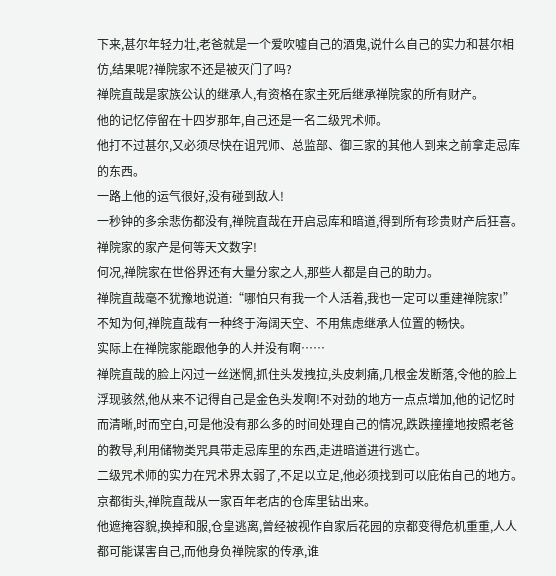下来,甚尔年轻力壮,老爸就是一个爱吹嘘自己的酒鬼,说什么自己的实力和甚尔相仿,结果呢?禅院家不还是被灭门了吗?
禅院直哉是家族公认的继承人,有资格在家主死后继承禅院家的所有财产。
他的记忆停留在十四岁那年,自己还是一名二级咒术师。
他打不过甚尔,又必须尽快在诅咒师、总监部、御三家的其他人到来之前拿走忌库的东西。
一路上他的运气很好,没有碰到敌人!
一秒钟的多余悲伤都没有,禅院直哉在开启忌库和暗道,得到所有珍贵财产后狂喜。
禅院家的家产是何等天文数字!
何况,禅院家在世俗界还有大量分家之人,那些人都是自己的助力。
禅院直哉毫不犹豫地说道:“哪怕只有我一个人活着,我也一定可以重建禅院家!”
不知为何,禅院直哉有一种终于海阔天空、不用焦虑继承人位置的畅快。
实际上在禅院家能跟他争的人并没有啊……
禅院直哉的脸上闪过一丝迷惘,抓住头发拽拉,头皮刺痛,几根金发断落,令他的脸上浮现骇然,他从来不记得自己是金色头发啊!不对劲的地方一点点增加,他的记忆时而清晰,时而空白,可是他没有那么多的时间处理自己的情况,跌跌撞撞地按照老爸的教导,利用储物类咒具带走忌库里的东西,走进暗道进行逃亡。
二级咒术师的实力在咒术界太弱了,不足以立足,他必须找到可以庇佑自己的地方。
京都街头,禅院直哉从一家百年老店的仓库里钻出来。
他遮掩容貌,换掉和服,仓皇逃离,曾经被视作自家后花园的京都变得危机重重,人人都可能谋害自己,而他身负禅院家的传承,谁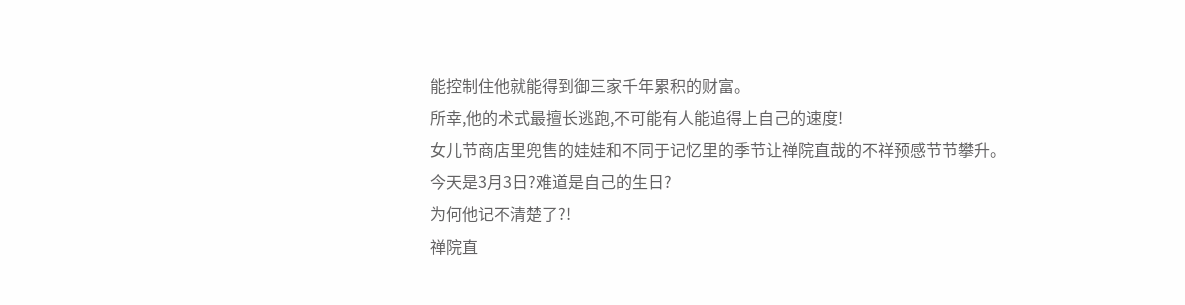能控制住他就能得到御三家千年累积的财富。
所幸,他的术式最擅长逃跑,不可能有人能追得上自己的速度!
女儿节商店里兜售的娃娃和不同于记忆里的季节让禅院直哉的不祥预感节节攀升。
今天是3月3日?难道是自己的生日?
为何他记不清楚了?!
禅院直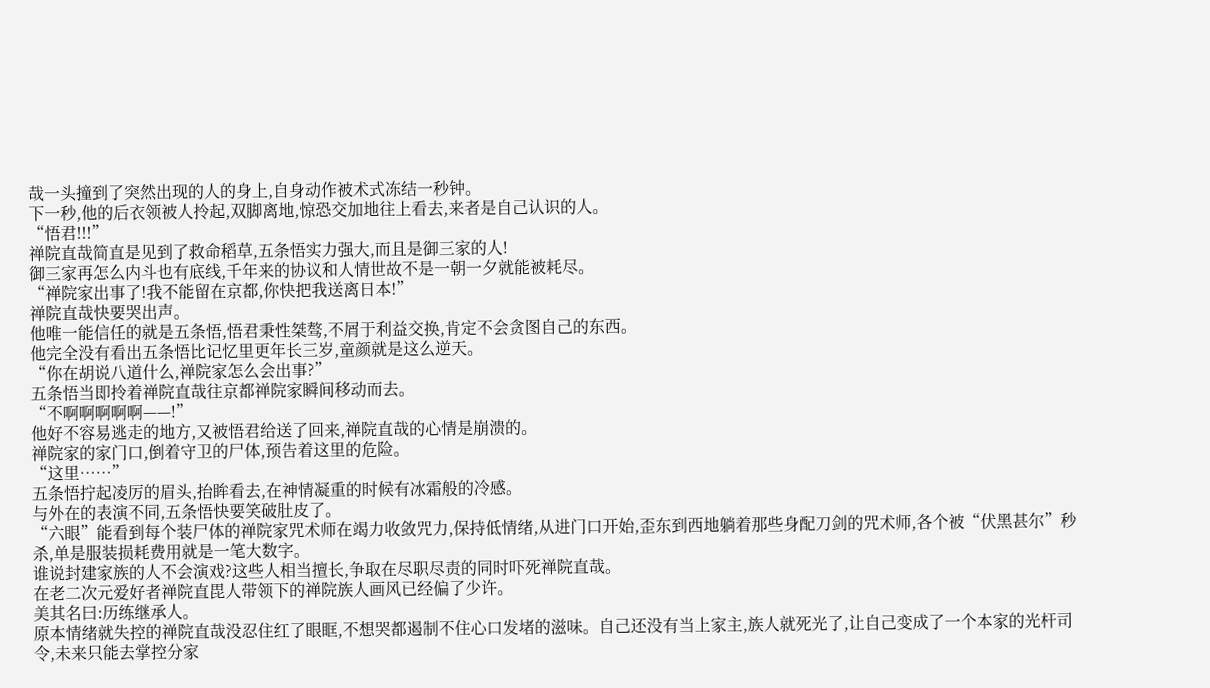哉一头撞到了突然出现的人的身上,自身动作被术式冻结一秒钟。
下一秒,他的后衣领被人拎起,双脚离地,惊恐交加地往上看去,来者是自己认识的人。
“悟君!!!”
禅院直哉简直是见到了救命稻草,五条悟实力强大,而且是御三家的人!
御三家再怎么内斗也有底线,千年来的协议和人情世故不是一朝一夕就能被耗尽。
“禅院家出事了!我不能留在京都,你快把我送离日本!”
禅院直哉快要哭出声。
他唯一能信任的就是五条悟,悟君秉性桀骜,不屑于利益交换,肯定不会贪图自己的东西。
他完全没有看出五条悟比记忆里更年长三岁,童颜就是这么逆天。
“你在胡说八道什么,禅院家怎么会出事?”
五条悟当即拎着禅院直哉往京都禅院家瞬间移动而去。
“不啊啊啊啊啊——!”
他好不容易逃走的地方,又被悟君给送了回来,禅院直哉的心情是崩溃的。
禅院家的家门口,倒着守卫的尸体,预告着这里的危险。
“这里……”
五条悟拧起凌厉的眉头,抬眸看去,在神情凝重的时候有冰霜般的冷感。
与外在的表演不同,五条悟快要笑破肚皮了。
“六眼”能看到每个装尸体的禅院家咒术师在竭力收敛咒力,保持低情绪,从进门口开始,歪东到西地躺着那些身配刀剑的咒术师,各个被“伏黑甚尔”秒杀,单是服装损耗费用就是一笔大数字。
谁说封建家族的人不会演戏?这些人相当擅长,争取在尽职尽责的同时吓死禅院直哉。
在老二次元爱好者禅院直毘人带领下的禅院族人画风已经偏了少许。
美其名曰:历练继承人。
原本情绪就失控的禅院直哉没忍住红了眼眶,不想哭都遏制不住心口发堵的滋味。自己还没有当上家主,族人就死光了,让自己变成了一个本家的光杆司令,未来只能去掌控分家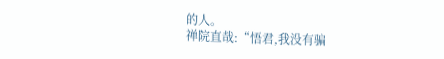的人。
禅院直哉:“悟君,我没有骗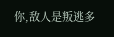你,敌人是叛逃多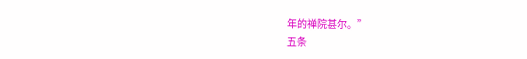年的禅院甚尔。”
五条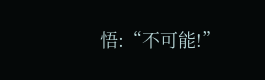悟:“不可能!”